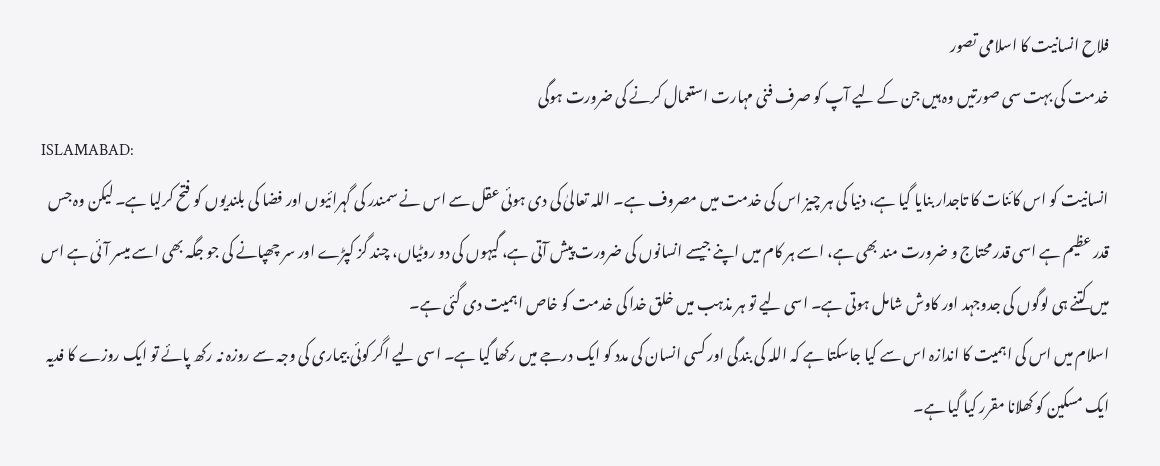فلاح انسانیت کا اسلامی تصور
خدمت کی بہت سی صورتیں وہ ہیں جن کے لیے آپ کو صرف فنی مہارت استعمال کرنے کی ضرورت ہوگی
ISLAMABAD:
انسانیت کو اس کائنات کا تاجدار بنایا گیا ہے، دنیا کی ہر چیز اس کی خدمت میں مصروف ہے۔ اللہ تعالیٰ کی دی ہوئی عقل سے اس نے سمندر کی گہرائیوں اور فضا کی بلندیوں کو فتح کرلیا ہے۔ لیکن وہ جس قدر عظیم ہے اسی قدر محتاج و ضرورت مند بھی ہے، اسے ہر کام میں اپنے جیسے انسانوں کی ضرورت پیش آتی ہے، گیہوں کی دو روٹیاں، چند گز کپڑے اور سر چھپانے کی جو جگہ بھی اسے میسر آئی ہے اس میں کتنے ہی لوگوں کی جدوجہد اور کاوش شامل ہوتی ہے۔ اسی لیے تو ہر مذہب میں خلق خدا کی خدمت کو خاص اہمیت دی گئی ہے۔
اسلام میں اس کی اہمیت کا اندازہ اس سے کیا جاسکتا ہے کہ اللہ کی بندگی اور کسی انسان کی مدد کو ایک درجے میں رکھا گیا ہے۔ اسی لیے اگر کوئی بیماری کی وجہ سے روزہ نہ رکھ پائے تو ایک روزے کا فدیہ ایک مسکین کو کھلانا مقرر کیا گیا ہے۔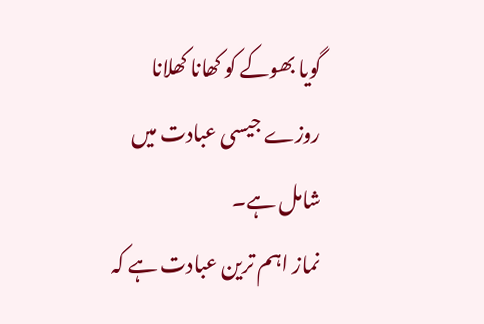گویا بھوکے کو کھانا کھلانا روزے جیسی عبادت میں شامل ہے۔
نماز اہم ترین عبادت ہے کہ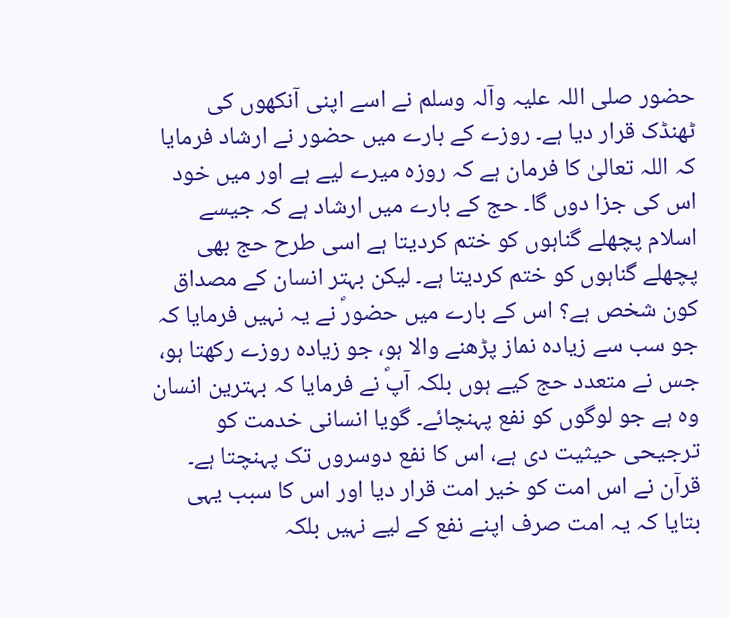حضور صلی اللہ علیہ وآلہ وسلم نے اسے اپنی آنکھوں کی ٹھنڈک قرار دیا ہے۔ روزے کے بارے میں حضور نے ارشاد فرمایا کہ اللہ تعالیٰ کا فرمان ہے کہ روزہ میرے لیے ہے اور میں خود اس کی جزا دوں گا۔ حج کے بارے میں ارشاد ہے کہ جیسے اسلام پچھلے گناہوں کو ختم کردیتا ہے اسی طرح حج بھی پچھلے گناہوں کو ختم کردیتا ہے۔ لیکن بہتر انسان کے مصداق کون شخص ہے؟ اس کے بارے میں حضورؐ نے یہ نہیں فرمایا کہ جو سب سے زیادہ نماز پڑھنے والا ہو، جو زیادہ روزے رکھتا ہو، جس نے متعدد حج کیے ہوں بلکہ آپؐ نے فرمایا کہ بہترین انسان وہ ہے جو لوگوں کو نفع پہنچائے۔ گویا انسانی خدمت کو ترجیحی حیثیت دی ہے، اس کا نفع دوسروں تک پہنچتا ہے۔
قرآن نے اس امت کو خیر امت قرار دیا اور اس کا سبب یہی بتایا کہ یہ امت صرف اپنے نفع کے لیے نہیں بلکہ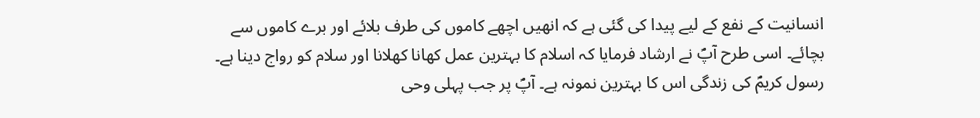انسانیت کے نفع کے لیے پیدا کی گئی ہے کہ انھیں اچھے کاموں کی طرف بلائے اور برے کاموں سے بچائے۔ اسی طرح آپؐ نے ارشاد فرمایا کہ اسلام کا بہترین عمل کھانا کھلانا اور سلام کو رواج دینا ہے۔
رسول کریمؐ کی زندگی اس کا بہترین نمونہ ہے۔ آپؐ پر جب پہلی وحی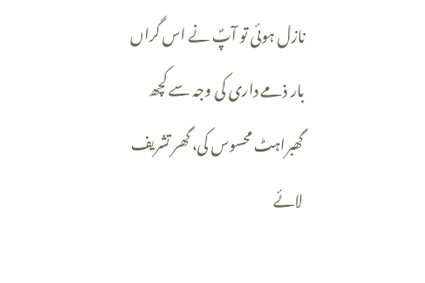نازل ہوئی تو آپؐ نے اس گراں بار ذمے داری کی وجہ سے کچھ گھبراہٹ محسوس کی، گھر تشریف لائے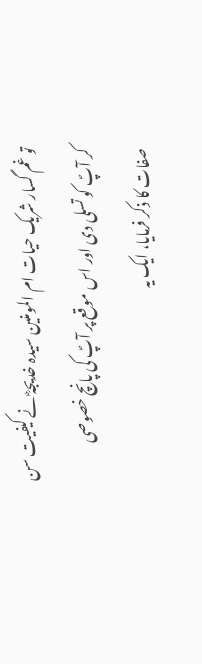تو غم گسار شریک حیات ام المومنین سیدہ خدیجہؓ نے کیفیت سن کر آپؐ کو تسلی دی اور اس موقع پر آپؐ کی پانچ خصوصی صفات کا ذکر فرمایا، ایک یہ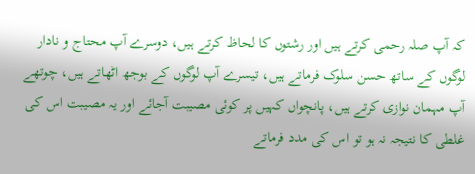کہ آپ صلہ رحمی کرتے ہیں اور رشتوں کا لحاظ کرتے ہیں، دوسرے آپ محتاج و نادار لوگوں کے ساتھ حسن سلوک فرماتے ہیں، تیسرے آپ لوگوں کے بوجھ اٹھاتے ہیں، چوتھے آپ مہمان نوازی کرتے ہیں، پانچواں کہیں پر کوئی مصیبت آجائے اور یہ مصیبت اس کی غلطی کا نتیجہ نہ ہو تو اس کی مدد فرماتے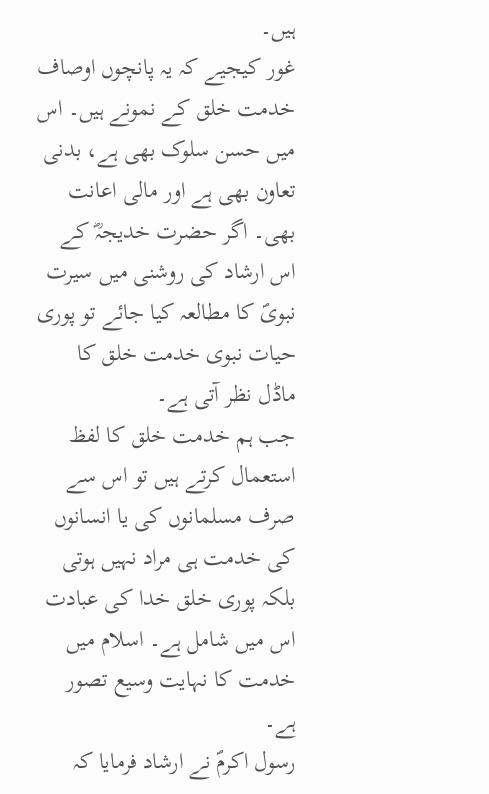ہیں۔
غور کیجیے کہ یہ پانچوں اوصاف خدمت خلق کے نمونے ہیں۔ اس میں حسن سلوک بھی ہے، بدنی تعاون بھی ہے اور مالی اعانت بھی۔ اگر حضرت خدیجہؓ کے اس ارشاد کی روشنی میں سیرت نبویؐ کا مطالعہ کیا جائے تو پوری حیات نبوی خدمت خلق کا ماڈل نظر آتی ہے۔
جب ہم خدمت خلق کا لفظ استعمال کرتے ہیں تو اس سے صرف مسلمانوں کی یا انسانوں کی خدمت ہی مراد نہیں ہوتی بلکہ پوری خلق خدا کی عبادت اس میں شامل ہے۔ اسلام میں خدمت کا نہایت وسیع تصور ہے۔
رسول اکرمؐ نے ارشاد فرمایا کہ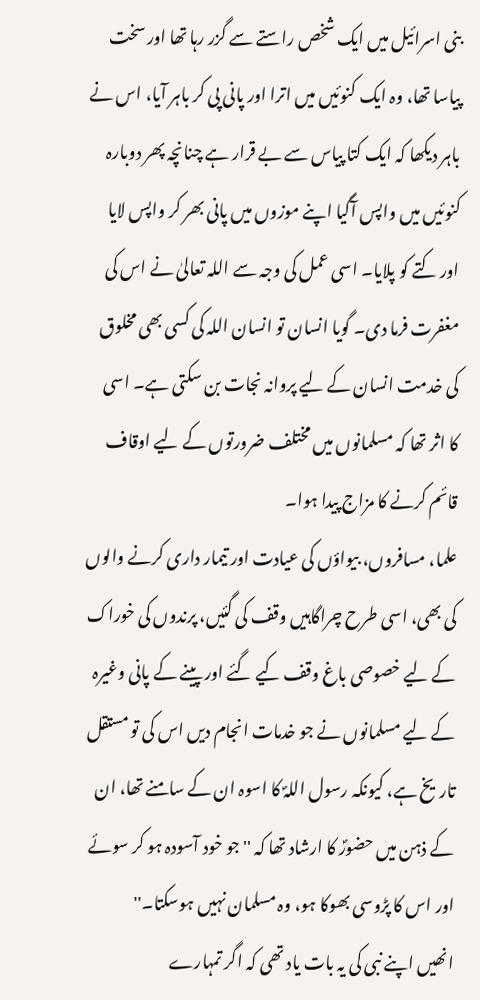بنی اسرائیل میں ایک شخص راستے سے گزر رہا تھا اور سخت پیاسا تھا، وہ ایک کنوئیں میں اترا اور پانی پی کر باہر آیا، اس نے باہر دیکھا کہ ایک کتا پیاس سے بے قرار ہے چنانچہ پھر دوبارہ کنوئیں میں واپس آگیا اپنے موزوں میں پانی بھر کر واپس لایا اور کتے کو پلایا۔ اسی عمل کی وجہ سے اللہ تعالیٰ نے اس کی مغفرت فرما دی۔ گویا انسان تو انسان اللہ کی کسی بھی مخلوق کی خدمت انسان کے لیے پروانہ نجات بن سکتی ہے۔ اسی کا اثر تھا کہ مسلمانوں میں مختلف ضرورتوں کے لیے اوقاف قائم کرنے کا مزاج پیدا ہوا۔
علما، مسافروں، بیواؤں کی عیادت اور تیمار داری کرنے والوں کی بھی، اسی طرح چراگاہیں وقف کی گئیں، پرندوں کی خوراک کے لیے خصوصی باغ وقف کیے گئے اور پینے کے پانی وغیرہ کے لیے مسلمانوں نے جو خدمات انجام دیں اس کی تو مستقل تاریخ ہے، کیونکہ رسول اللہؐ کا اسوہ ان کے سامنے تھا، ان کے ذہن میں حضورؐ کا ارشاد تھا کہ ''جو خود آسودہ ہو کر سوئے اور اس کا پڑوسی بھوکا ہو، وہ مسلمان نہیں ہوسکتا۔''
انھیں اپنے نبی کی یہ بات یاد تھی کہ اگر تمہارے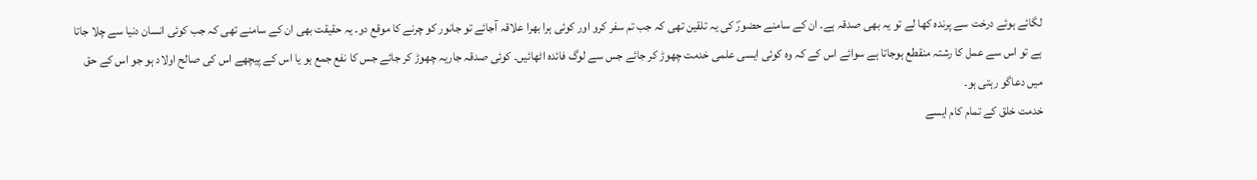لگائے ہوئے درخت سے پرندہ کھا لے تو یہ بھی صدقہ ہے۔ ان کے سامنے حضورؐ کی یہ تلقین تھی کہ جب تم سفر کرو اور کوئی ہرا بھرا علاقہ آجائے تو جانور کو چرنے کا موقع دو۔ یہ حقیقت بھی ان کے سامنے تھی کہ جب کوئی انسان دنیا سے چلا جاتا ہے تو اس سے عمل کا رشتہ منقطع ہوجاتا ہے سوائے اس کے کہ وہ کوئی ایسی علمی خدمت چھوڑ کر جائے جس سے لوگ فائدہ اٹھائیں۔ کوئی صدقہ جاریہ چھوڑ کر جائے جس کا نفع جمع ہو یا اس کے پیچھے اس کی صالح اولاد ہو جو اس کے حق میں دعاگو رہتی ہو۔
خدمت خلق کے تمام کام ایسے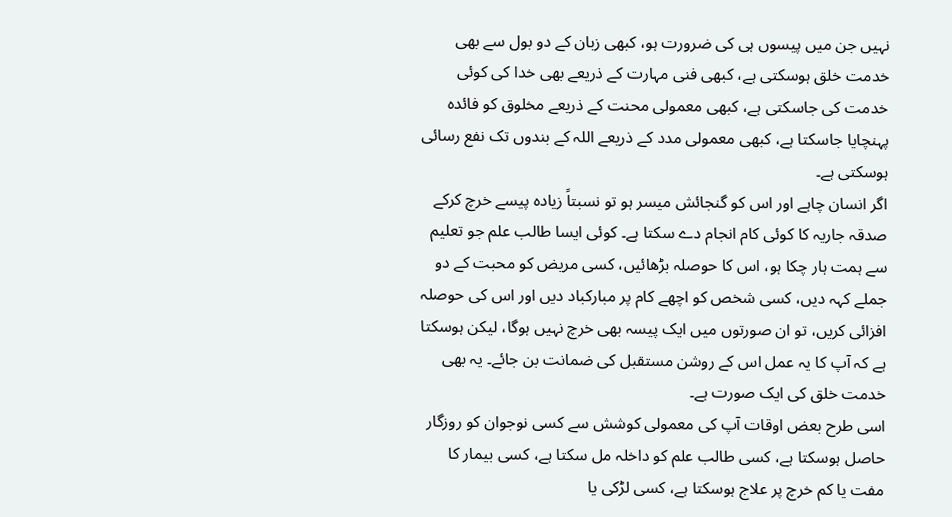نہیں جن میں پیسوں ہی کی ضرورت ہو، کبھی زبان کے دو بول سے بھی خدمت خلق ہوسکتی ہے، کبھی فنی مہارت کے ذریعے بھی خدا کی کوئی خدمت کی جاسکتی ہے، کبھی معمولی محنت کے ذریعے مخلوق کو فائدہ پہنچایا جاسکتا ہے، کبھی معمولی مدد کے ذریعے اللہ کے بندوں تک نفع رسائی ہوسکتی ہے۔
اگر انسان چاہے اور اس کو گنجائش میسر ہو تو نسبتاً زیادہ پیسے خرچ کرکے صدقہ جاریہ کا کوئی کام انجام دے سکتا ہے۔ کوئی ایسا طالب علم جو تعلیم سے ہمت ہار چکا ہو، اس کا حوصلہ بڑھائیں، کسی مریض کو محبت کے دو جملے کہہ دیں، کسی شخص کو اچھے کام پر مبارکباد دیں اور اس کی حوصلہ افزائی کریں، تو ان صورتوں میں ایک پیسہ بھی خرچ نہیں ہوگا، لیکن ہوسکتا ہے کہ آپ کا یہ عمل اس کے روشن مستقبل کی ضمانت بن جائے۔ یہ بھی خدمت خلق کی ایک صورت ہے۔
اسی طرح بعض اوقات آپ کی معمولی کوشش سے کسی نوجوان کو روزگار حاصل ہوسکتا ہے، کسی طالب علم کو داخلہ مل سکتا ہے، کسی بیمار کا مفت یا کم خرچ پر علاج ہوسکتا ہے، کسی لڑکی یا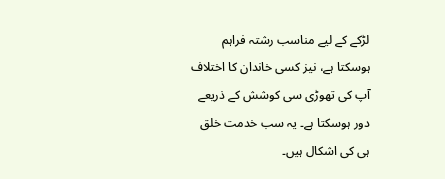لڑکے کے لیے مناسب رشتہ فراہم ہوسکتا ہے، نیز کسی خاندان کا اختلاف آپ کی تھوڑی سی کوشش کے ذریعے دور ہوسکتا ہے۔ یہ سب خدمت خلق ہی کی اشکال ہیں۔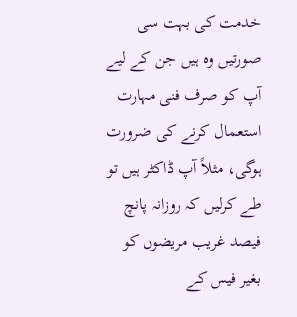خدمت کی بہت سی صورتیں وہ ہیں جن کے لیے آپ کو صرف فنی مہارت استعمال کرنے کی ضرورت ہوگی، مثلاً آپ ڈاکٹر ہیں تو طے کرلیں کہ روزانہ پانچ فیصد غریب مریضوں کو بغیر فیس کے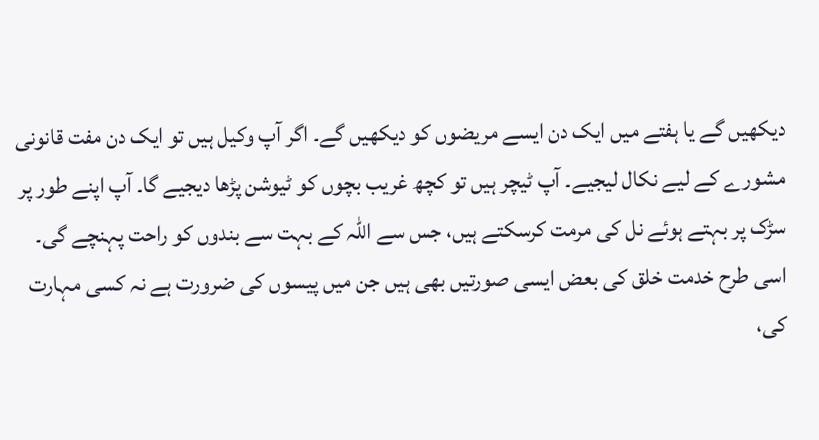دیکھیں گے یا ہفتے میں ایک دن ایسے مریضوں کو دیکھیں گے۔ اگر آپ وکیل ہیں تو ایک دن مفت قانونی مشورے کے لیے نکال لیجیے۔ آپ ٹیچر ہیں تو کچھ غریب بچوں کو ٹیوشن پڑھا دیجیے گا۔ آپ اپنے طور پر سڑک پر بہتے ہوئے نل کی مرمت کرسکتے ہیں، جس سے اللہ کے بہت سے بندوں کو راحت پہنچے گی۔
اسی طرح خدمت خلق کی بعض ایسی صورتیں بھی ہیں جن میں پیسوں کی ضرورت ہے نہ کسی مہارت کی،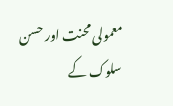معمولی محنت اور حسن سلوک کے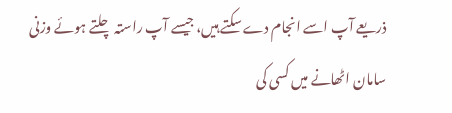ذریعے آپ اسے انجام دے سکتے ہیں، جیسے آپ راستہ چلتے ہوئے وزنی سامان اٹھانے میں کسی کی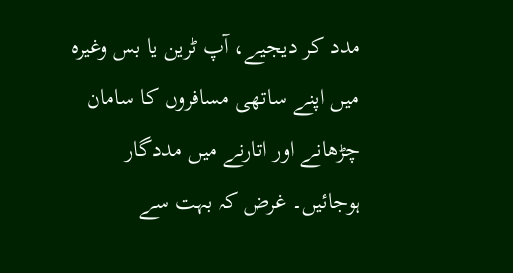مدد کر دیجیے، آپ ٹرین یا بس وغیرہ میں اپنے ساتھی مسافروں کا سامان چڑھانے اور اتارنے میں مددگار ہوجائیں۔ غرض کہ بہت سے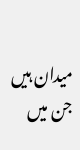میدان ہیں جن میں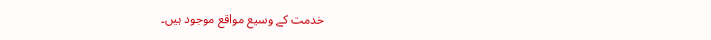خدمت کے وسیع مواقع موجود ہیں۔